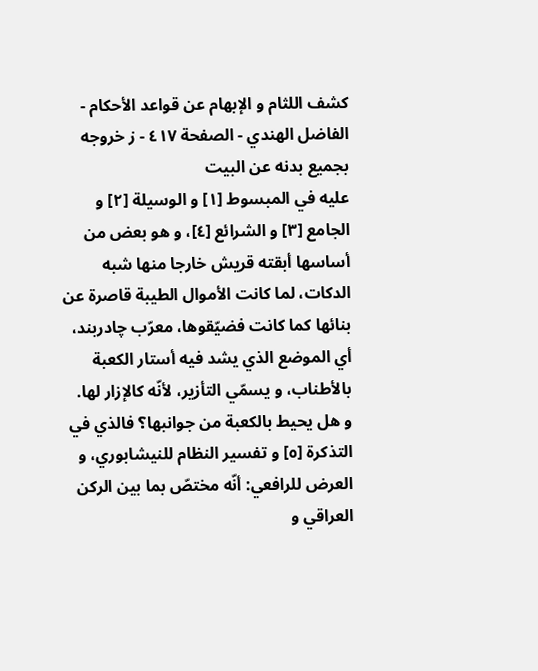كشف اللثام و الإبهام عن قواعد الأحكام - الفاضل الهندي - الصفحة ٤١٧ - ز خروجه بجميع بدنه عن البيت
عليه في المبسوط [١] و الوسيلة [٢] و الجامع [٣] و الشرائع [٤]، و هو بعض من أساسها أبقته قريش خارجا منها شبه الدكات، لما كانت الأموال الطيبة قاصرة عن بنائها كما كانت فضيّقوها، معرّب چادربند، أي الموضع الذي يشد فيه أستار الكعبة بالأطناب، و يسمّي التأزير، لأنّه كالإزار لها.
و هل يحيط بالكعبة من جوانبها؟ فالذي في التذكرة [٥] و تفسير النظام للنيشابوري، و العرض للرافعي: أنّه مختصّ بما بين الركن العراقي و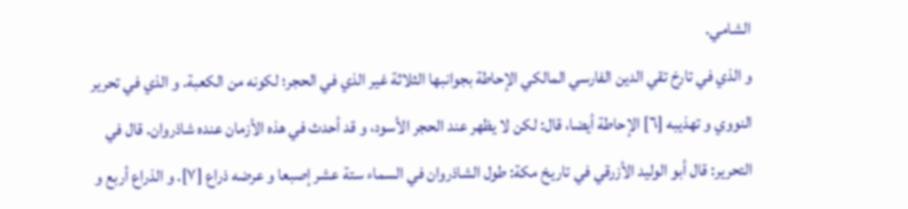الشامي.
و الذي في تارخ تقي الدين الفارسي المالكي الإحاطة بجوانبها الثلاثة غير الذي في الحجر؛ لكونه من الكعبة. و الذي في تحرير النووي و تهذيبه [٦] الإحاطة أيضا، قال: لكن لا يظهر عند الحجر الأسود، و قد أحدث في هذه الأزمان عنده شاذروان. قال في التحرير: قال أبو الوليد الأزرقي في تاريخ مكة: طول الشاذروان في السماء ستة عشر إصبعا و عرضه ذراع [٧]. و الذراع أربع و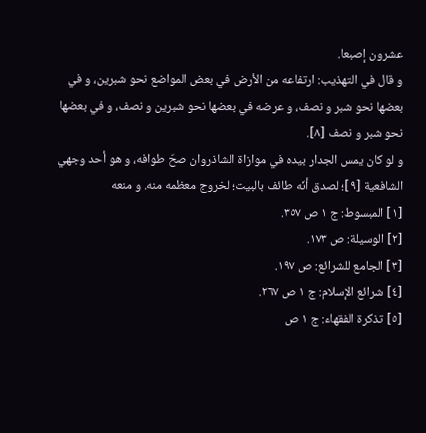عشرون إصبعا.
و قال في التهذيب: ارتفاعه من الأرض في بعض المواضع نحو شبرين، و في بعضها نحو شبر و نصف، و عرضه في بعضها نحو شبرين و نصف، و في بعضها نحو شبر و نصف [٨].
و لو كان يمس الجدار بيده في موازاة الشاذروان صحّ طوافه، و هو أحد وجهي الشافعية [٩]؛ لصدق أنّه طائف بالبيت؛ لخروج معظمه منه. و منعه
[١] المبسوط: ج ١ ص ٣٥٧.
[٢] الوسيلة: ص ١٧٣.
[٣] الجامع للشرائع: ص ١٩٧.
[٤] شرائع الإسلام: ج ١ ص ٢٦٧.
[٥] تذكرة الفقهاء: ج ١ ص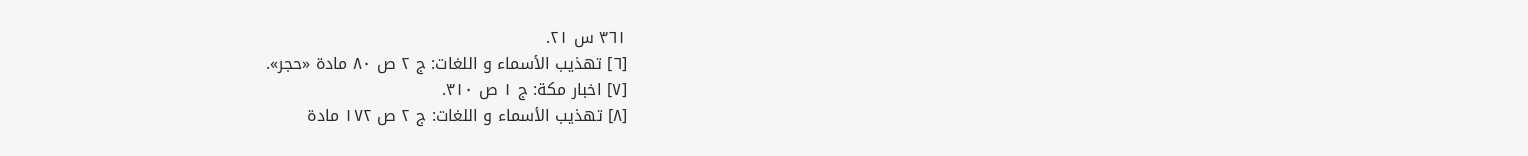٣٦١ س ٢١.
[٦] تهذيب الأسماء و اللغات: ج ٢ ص ٨٠ مادة «حجر».
[٧] اخبار مكة: ج ١ ص ٣١٠.
[٨] تهذيب الأسماء و اللغات: ج ٢ ص ١٧٢ مادة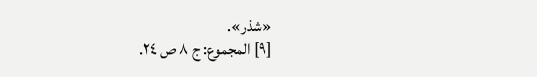«شذر».
[٩] المجموع: ج ٨ ص ٢٤.